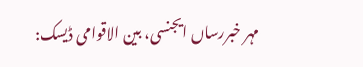مہر خبررساں ایجنسی، بین الاقوامی ڈیسک: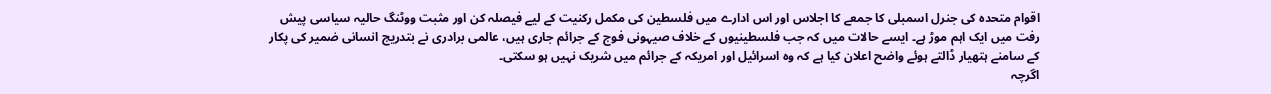اقوام متحدہ کی جنرل اسمبلی کا جمعے کا اجلاس اور اس ادارے میں فلسطین کی مکمل رکنیت کے لیے فیصلہ کن اور مثبت ووٹنگ حالیہ سیاسی پیش رفت میں ایک اہم موڑ ہے۔ ایسے حالات میں کہ جب فلسطینیوں کے خلاف صیہونی فوج کے جرائم جاری ہیں، عالمی برادری نے بتدریج انسانی ضمیر کی پکار کے سامنے ہتھیار ڈالتے ہوئے واضح اعلان کیا ہے کہ وہ اسرائیل اور امریکہ کے جرائم میں شریک نہیں ہو سکتی۔
اگرچہ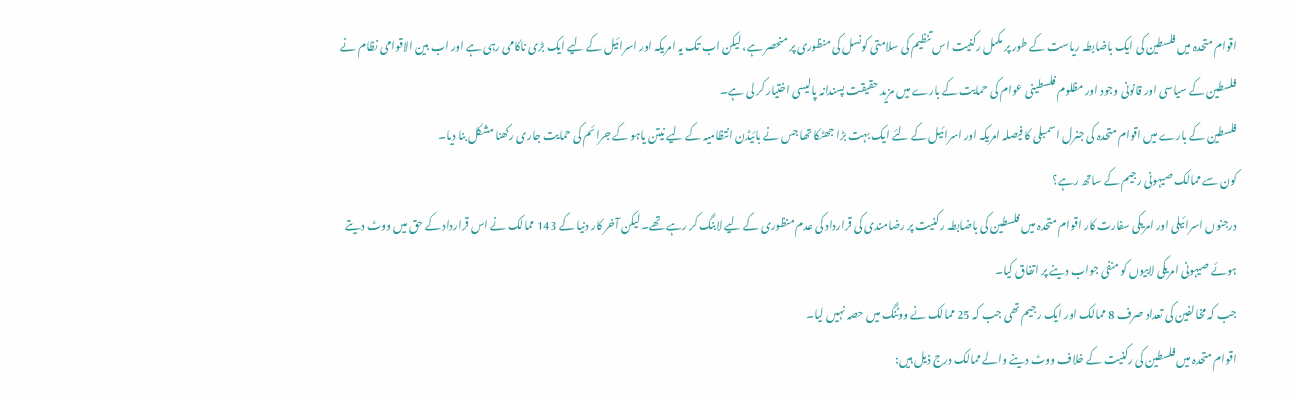اقوام متحدہ میں فلسطین کی ایک باضابطہ ریاست کے طور پر مکمل رکنیت اس تنظیم کی سلامتی کونسل کی منظوری پر منحصر ہے، لیکن اب تک یہ امریکہ اور اسرائیل کے لیے ایک بڑی ناکامی رہی ہے اور اب بین الاقوامی نظام نے فلسطین کے سیاسی اور قانونی وجود اور مظلوم فلسطینی عوام کی حمایت کے بارے میں مزید حقیقت پسندانہ پالیسی اختیار کر لی ہے۔
فلسطین کے بارے میں اقوام متحدہ کی جنرل اسمبلی کا فیصلہ امریکہ اور اسرائیل کے لئے ایک بہت بڑا جھٹکا تھا جس نے بائیڈن انتظامیہ کے لیے نیتن یاہو کے جرائم کی حمایت جاری رکھنا مشکل بنا دیا۔
کون سے ممالک صیہونی رجیم کے ساتھ رہے؟
درجنوں اسرائیلی اور امریکی سفارت کار اقوام متحدہ میں فلسطین کی باضابطہ رکنیت پر رضامندی کی قرارداد کی عدم منظوری کے لیے لابنگ کر رہے تھے۔ لیکن آخر کار دنیا کے 143 ممالک نے اس قرارداد کے حق میں ووٹ دیتے ہوئے صیہونی امریکی لابیوں کو منفی جواب دینے پر اتفاق کیا۔
جب کہ مخالفین کی تعداد صرف 8 ممالک اور ایک رجیم تھی جب کہ 25 ممالک نے ووٹنگ میں حصہ نہیں لیا۔
اقوام متحدہ میں فلسطین کی رکنیت کے خلاف ووٹ دینے والے ممالک درج ذیل ہیں: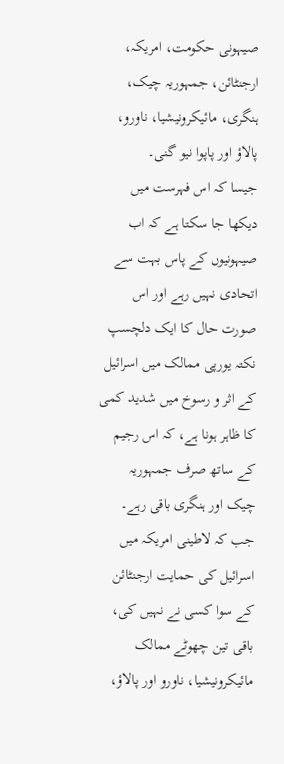صیہونی حکومت، امریکہ، ارجنٹائن، جمہوریہ چیک، ہنگری، مائیکرونیشیا، ناورو، پالاؤ اور پاپوا نیو گنی۔
جیسا کہ اس فہرست میں دیکھا جا سکتا ہے کہ اب صیہونیوں کے پاس بہت سے اتحادی نہیں رہے اور اس صورت حال کا ایک دلچسپ نکتہ یورپی ممالک میں اسرائیل کے اثر و رسوخ میں شدید کمی کا ظاہر ہونا ہے، کہ اس رجیم کے ساتھ صرف جمہوریہ چیک اور ہنگری باقی رہے۔ جب کہ لاطینی امریکہ میں اسرائیل کی حمایت ارجنٹائن کے سوا کسی نے نہیں کی، باقی تین چھوٹے ممالک مائیکرونیشیا، ناورو اور پالاؤ،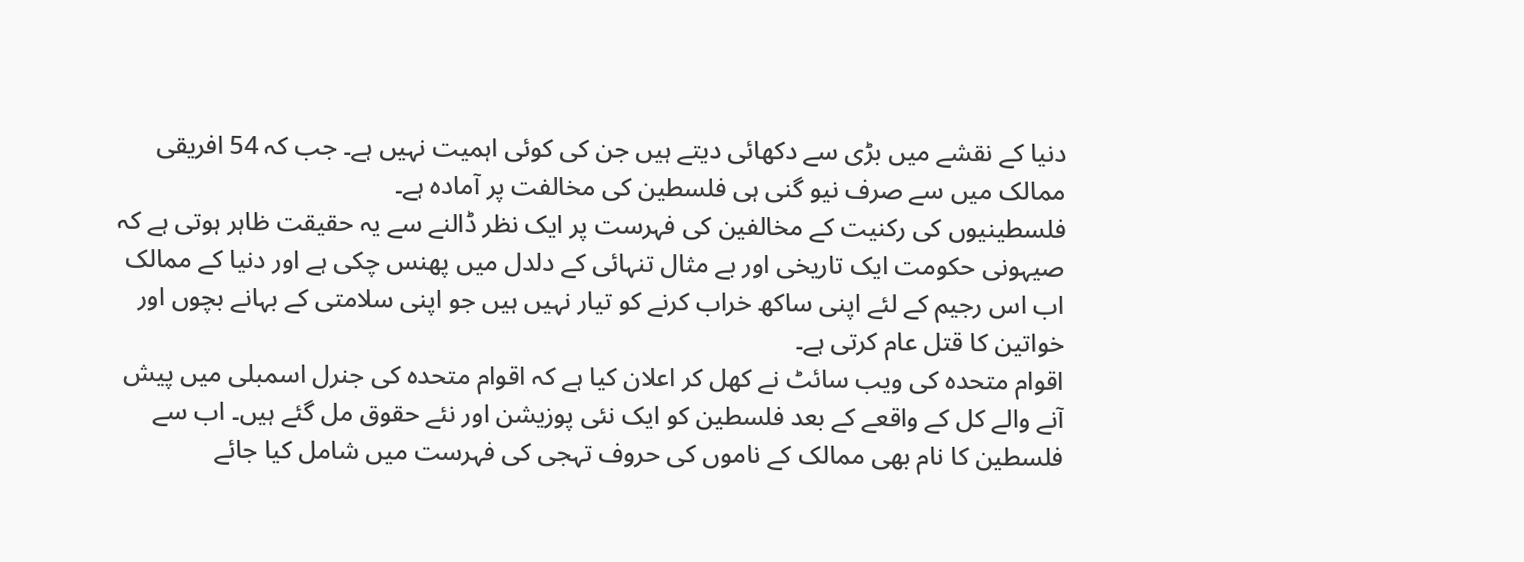دنیا کے نقشے میں بڑی سے دکھائی دیتے ہیں جن کی کوئی اہمیت نہیں ہے۔ جب کہ 54 افریقی ممالک میں سے صرف نیو گنی ہی فلسطین کی مخالفت پر آمادہ ہے۔
فلسطینیوں کی رکنیت کے مخالفین کی فہرست پر ایک نظر ڈالنے سے یہ حقیقت ظاہر ہوتی ہے کہ صیہونی حکومت ایک تاریخی اور بے مثال تنہائی کے دلدل میں پھنس چکی ہے اور دنیا کے ممالک اب اس رجیم کے لئے اپنی ساکھ خراب کرنے کو تیار نہیں ہیں جو اپنی سلامتی کے بہانے بچوں اور خواتین کا قتل عام کرتی ہے۔
اقوام متحدہ کی ویب سائٹ نے کھل کر اعلان کیا ہے کہ اقوام متحدہ کی جنرل اسمبلی میں پیش آنے والے کل کے واقعے کے بعد فلسطین کو ایک نئی پوزیشن اور نئے حقوق مل گئے ہیں۔ اب سے فلسطین کا نام بھی ممالک کے ناموں کی حروف تہجی کی فہرست میں شامل کیا جائے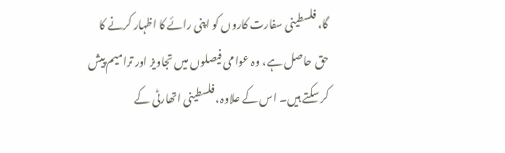گا، فلسطینی سفارت کاروں کو اپنی رائے کا اظہار کرنے کا حق حاصل ہے، وہ عوامی فیصلوں میں تجاویز اور ترامیم پیش کر سکتے ہیں۔ اس کے علاوہ، فلسطینی اتھارٹی کے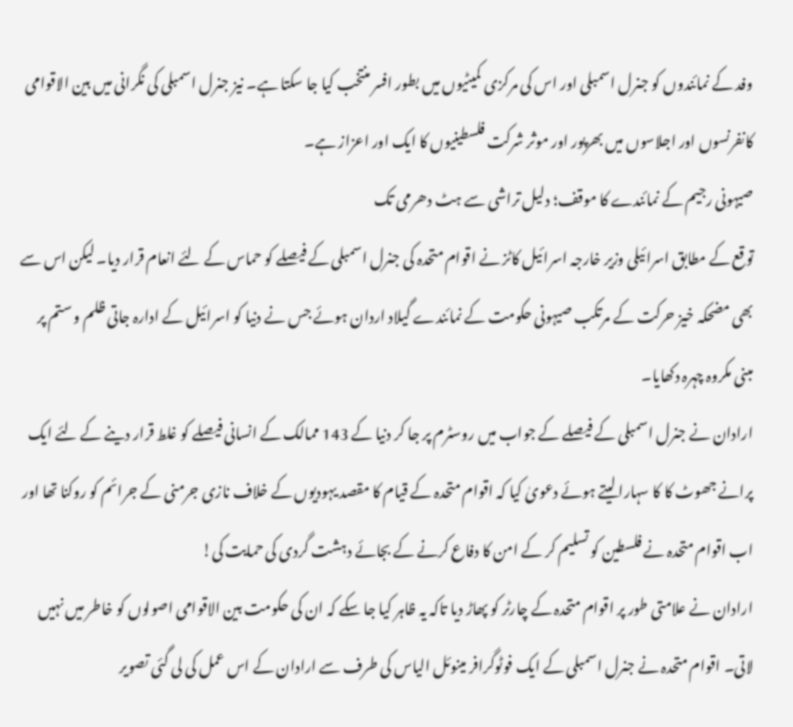وفد کے نمائندوں کو جنرل اسمبلی اور اس کی مرکزی کمیٹیوں میں بطور افسر منتخب کیا جا سکتا ہے۔ نیز جنرل اسمبلی کی نگرانی میں بین الاقوامی کانفرنسوں اور اجلاسوں میں بھرپور اور موثر شرکت فلسطینیوں کا ایک اور اعزاز ہے۔
صیہونی رجیم کے نمائندے کا موقف؛ دلیل تراشی سے ہٹ دھرمی تک
توقع کے مطابق اسرائیلی وزیر خارجہ اسرائیل کاٹز نے اقوام متحدہ کی جنرل اسمبلی کے فیصلے کو حماس کے لئے انعام قرار دیا۔ لیکن اس سے بھی مضحکہ خیز حرکت کے مرتکب صیہونی حکومت کے نمائندے گیلاد اردان ہوئے جس نے دنیا کو اسرائیل کے ادارہ جاتی ظلم و ستم پر مبنی مکروہ چہرہ دکھایا۔
ارادان نے جنرل اسمبلی کے فیصلے کے جواب میں روسٹرم پر جا کر دنیا کے 143 ممالک کے انسانی فیصلے کو غلط قرار دینے کے لئے ایک پرانے جھوٹ کا کا سہارا لیتے ہوئے دعویٰ کیا کہ اقوام متحدہ کے قیام کا مقصد یہودیوں کے خلاف نازی جرمنی کے جرائم کو روکنا تھا اور اب اقوام متحدہ نے فلسطین کو تسلیم کر کے امن کا دفاع کرنے کے بجائے دہشت گردی کی حمایت کی!
ارادان نے علامتی طور پر اقوام متحدہ کے چارٹر کو پھاڑ دیا تاکہ یہ ظاہر کیا جا سکے کہ ان کی حکومت بین الاقوامی اصولوں کو خاطر میں نہیں لاتی۔ اقوام متحدہ نے جنرل اسمبلی کے ایک فوٹوگرافر مینوئل الیاس کی طرف سے ارادان کے اس عمل کی لی گئی تصویر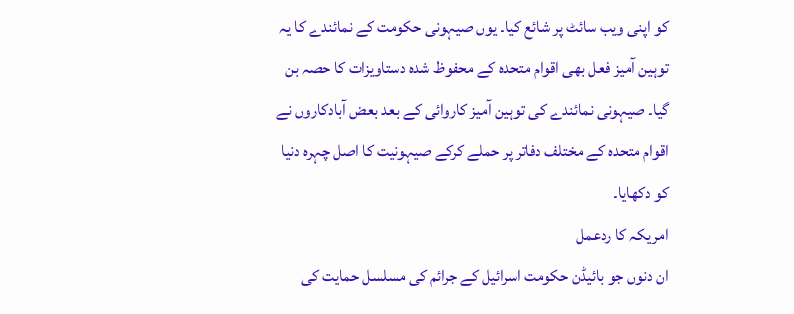کو اپنی ویب سائٹ پر شائع کیا۔ یوں صیہونی حکومت کے نمائندے کا یہ توہین آمیز فعل بھی اقوام متحدہ کے محفوظ شدہ دستاویزات کا حصہ بن گیا۔ صیہونی نمائندے کی توہین آمیز کاروائی کے بعد بعض آبادکاروں نے اقوام متحدہ کے مختلف دفاتر پر حملے کرکے صیہونیت کا اصل چہرہ دنیا کو دکھایا۔
امریکہ کا ردعمل
ان دنوں جو بائیڈن حکومت اسرائیل کے جرائم کی مسلسل حمایت کی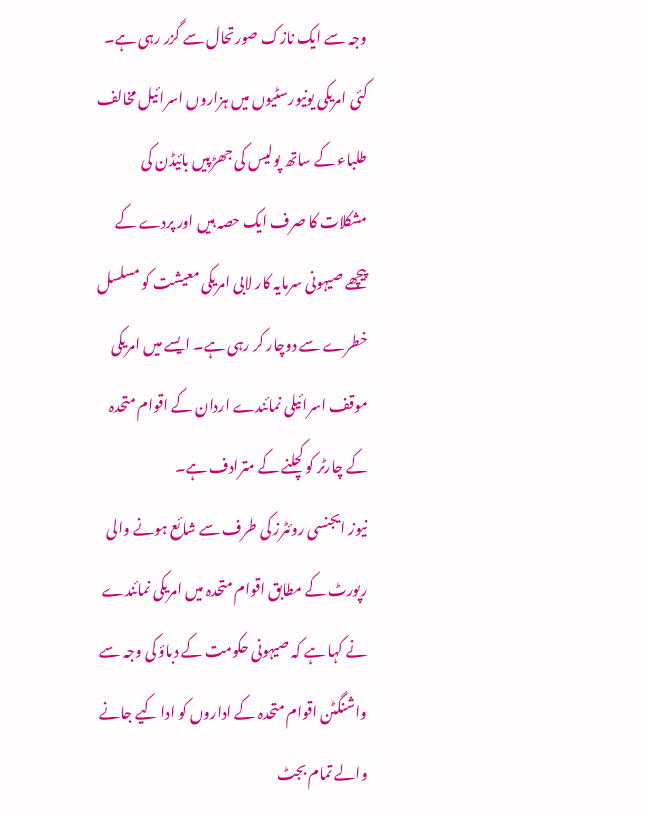وجہ سے ایک نازک صورتحال سے گزر رہی ہے۔ کئی امریکی یونیورسٹیوں میں ہزاروں اسرائیل مخالف طلباء کے ساتھ پولیس کی جھڑپیں بائیڈن کی مشکلات کا صرف ایک حصہ ہیں اور پردے کے پیچھے صیہونی سرمایہ کار لابی امریکی معیشت کو مسلسل خطرے سے دوچار کر رہی ہے۔ ایسے میں امریکی موقف اسرائیلی نمائندے اردان کے اقوام متحدہ کے چارٹر کو کچلنے کے مترادف ہے۔
نیوز ایجنسی روئٹرز کی طرف سے شائع ہونے والی رپورٹ کے مطابق اقوام متحدہ میں امریکی نمائندے نے کہا ہے کہ صیہونی حکومت کے دباؤ کی وجہ سے واشنگٹن اقوام متحدہ کے اداروں کو ادا کیے جانے والے تمام بجٹ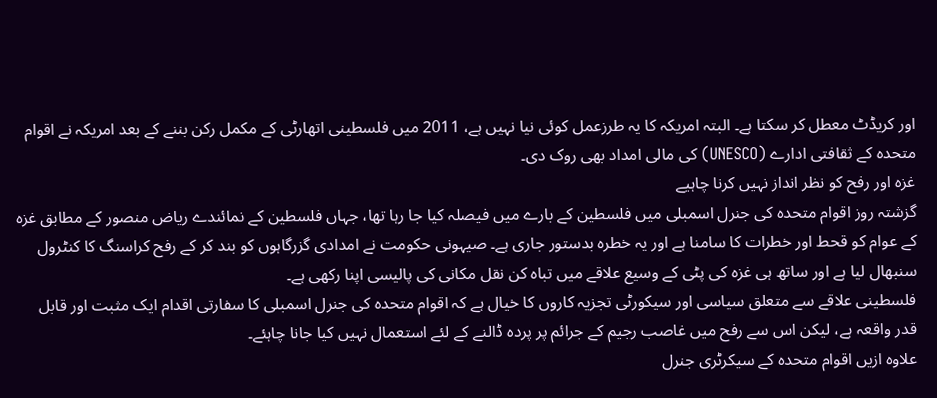اور کریڈٹ معطل کر سکتا ہے۔ البتہ امریکہ کا یہ طرزعمل کوئی نیا نہیں ہے، 2011 میں فلسطینی اتھارٹی کے مکمل رکن بننے کے بعد امریکہ نے اقوام متحدہ کے ثقافتی ادارے (UNESCO) کی مالی امداد بھی روک دی۔
غزہ اور رفح کو نظر انداز نہیں کرنا چاہیے
گزشتہ روز اقوام متحدہ کی جنرل اسمبلی میں فلسطین کے بارے میں فیصلہ کیا جا رہا تھا، جہاں فلسطین کے نمائندے ریاض منصور کے مطابق غزہ کے عوام کو قحط اور خطرات کا سامنا ہے اور یہ خطرہ بدستور جاری ہے۔ صیہونی حکومت نے امدادی گزرگاہوں کو بند کر کے رفح کراسنگ کا کنٹرول سنبھال لیا ہے اور ساتھ ہی غزہ کی پٹی کے وسیع علاقے میں تباہ کن نقل مکانی کی پالیسی اپنا رکھی ہے۔
فلسطینی علاقے سے متعلق سیاسی اور سیکورٹی تجزیہ کاروں کا خیال ہے کہ اقوام متحدہ کی جنرل اسمبلی کا سفارتی اقدام ایک مثبت اور قابل قدر واقعہ ہے، لیکن اس سے رفح میں غاصب رجیم کے جرائم پر پردہ ڈالنے کے لئے استعمال نہیں کیا جانا چاہئے۔
علاوہ ازیں اقوام متحدہ کے سیکرٹری جنرل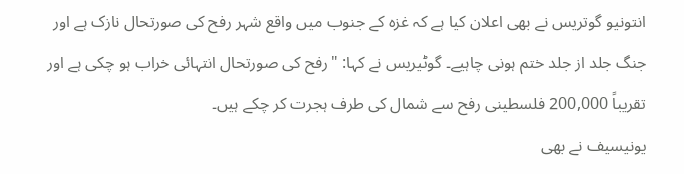انتونیو گوتریس نے بھی اعلان کیا ہے کہ غزہ کے جنوب میں واقع شہر رفح کی صورتحال نازک ہے اور جنگ جلد از جلد ختم ہونی چاہیے۔ گوٹیریس نے کہا: "رفح کی صورتحال انتہائی خراب ہو چکی ہے اور تقریباً 200,000 فلسطینی رفح سے شمال کی طرف ہجرت کر چکے ہیں۔
یونیسیف نے بھی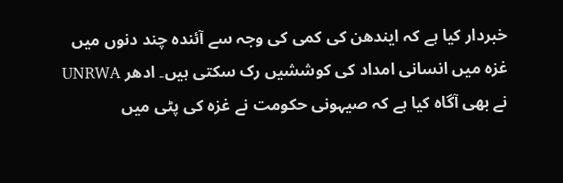خبردار کیا ہے کہ ایندھن کی کمی کی وجہ سے آئندہ چند دنوں میں غزہ میں انسانی امداد کی کوششیں رک سکتی ہیں۔ ادھر UNRWA نے بھی آگاہ کیا ہے کہ صیہونی حکومت نے غزہ کی پٹی میں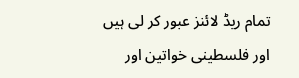تمام ریڈ لائنز عبور کر لی ہیں اور فلسطینی خواتین اور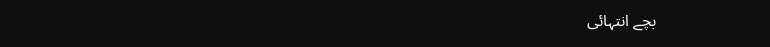بچے انتہائی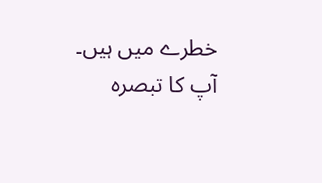خطرے میں ہیں۔
آپ کا تبصرہ